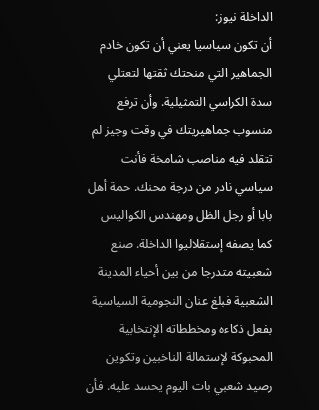الداخلة نيوز:
أن تكون سياسيا يعني أن تكون خادم الجماهير التي منحتك ثقتها لتعتلي سدة الكراسي التمثيلية. وأن ترفع منسوب جماهيريتك في وقت وجيز لم تتقلد فيه مناصب شامخة فأنت سياسي نادر من درجة محنك. حمة أهل بابا أو رجل الظل ومهندس الكواليس كما يصفه إستقلاليوا الداخلة. صنع شعبيته متدرجا من بين أحياء المدينة الشعبية فبلغ عنان النجومية السياسية بفعل ذكاءه ومخططاته الإنتخابية المحبوكة لإستمالة الناخبين وتكوين رصيد شعبي بات اليوم يحسد عليه. فأن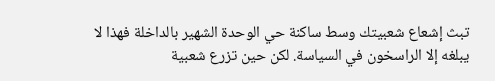تبث إشعاع شعبيتك وسط ساكنة حي الوحدة الشهير بالداخلة فهذا لا يبلغه إلا الراسخون في السياسة. لكن حين تزرع شعبية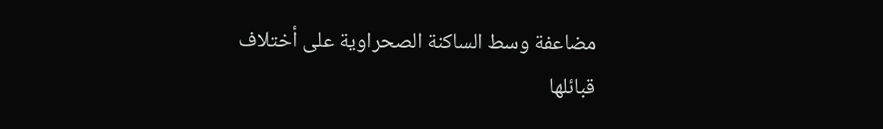مضاعفة وسط الساكنة الصحراوية على أختلاف قبائلها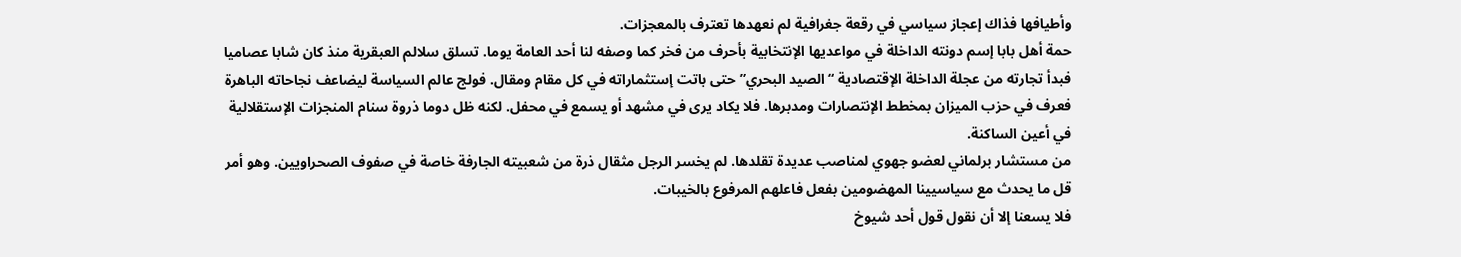وأطيافها فذاك إعجاز سياسي في رقعة جغرافية لم نعهدها تعترف بالمعجزات.
حمة أهل بابا إسم دونته الداخلة في مواعديها الإنتخابية بأحرف من فخر كما وصفه لنا أحد العامة يوما. تسلق سلالم العبقرية منذ كان شابا عصاميا فبدأ تجارته من عجلة الداخلة الإقتصادية “الصيد البحري” حتى باتت إستثماراته في كل مقام ومقال. فولج عالم السياسة ليضاعف نجاحاته الباهرة فعرف في حزب الميزان بمخطط الإنتصارات ومدبرها. فلا يكاد يرى في مشهد أو يسمع في محفل. لكنه ظل دوما ذروة سنام المنجزات الإستقلالية في أعين الساكنة.
من مستشار برلماني لعضو جهوي لمناصب عديدة تقلدها. لم يخسر الرجل مثقال ذرة من شعبيته الجارفة خاصة في صفوف الصحراويين. وهو أمر قل ما يحدث مع سياسيينا المهضومين بفعل فاعلهم المرفوع بالخيبات.
فلا يسعنا إلا أن نقول قول أحد شيوخ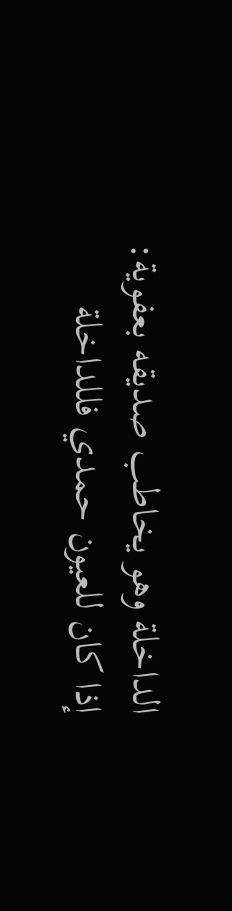الداخلة وهو يخاطب صديقه بعفوية:
إذا كان للعيون حمدي فللداخلة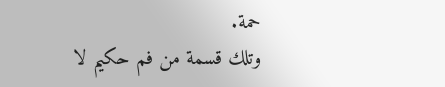حمة.
وتلك قسمة من فم حكيم لا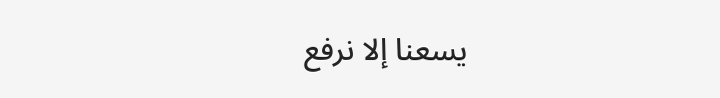يسعنا إلا نرفع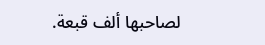لصاحبها ألف قبعة.